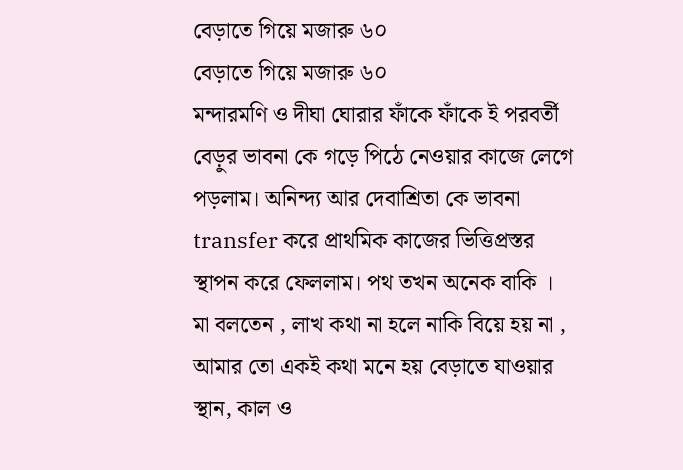বেড়াতে গিয়ে মজারু ৬০
বেড়াতে গিয়ে মজারু ৬০
মন্দারমণি ও দীঘা ঘোরার ফাঁকে ফাঁকে ই পরবর্তী বেড়ুর ভাবনা কে গড়ে পিঠে নেওয়ার কাজে লেগে পড়লাম। অনিন্দ্য আর দেবাশ্রিতা কে ভাবনা transfer করে প্রাথমিক কাজের ভিত্তিপ্রস্তর স্থাপন করে ফেললাম। পথ তখন অনেক বাকি । মা বলতেন , লাখ কথা না হলে নাকি বিয়ে হয় না , আমার তো একই কথা মনে হয় বেড়াতে যাওয়ার স্থান, কাল ও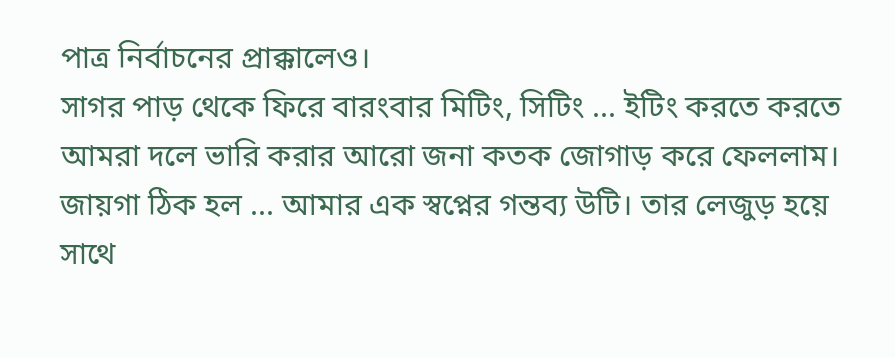পাত্র নির্বাচনের প্রাক্কালেও।
সাগর পাড় থেকে ফিরে বারংবার মিটিং, সিটিং ... ইটিং করতে করতে আমরা দলে ভারি করার আরো জনা কতক জোগাড় করে ফেললাম। জায়গা ঠিক হল ... আমার এক স্বপ্নের গন্তব্য উটি। তার লেজুড় হয়ে সাথে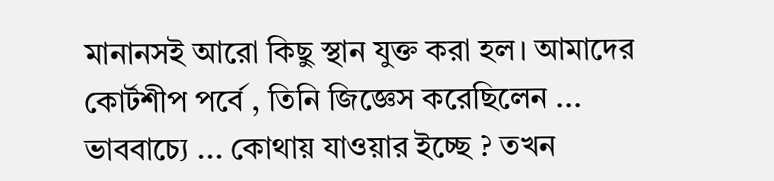মানানসই আরো কিছু স্থান যুক্ত করা হল। আমাদের কোর্টশীপ পর্বে , তিনি জিজ্ঞেস করেছিলেন ... ভাববাচ্যে ... কোথায় যাওয়ার ইচ্ছে ? তখন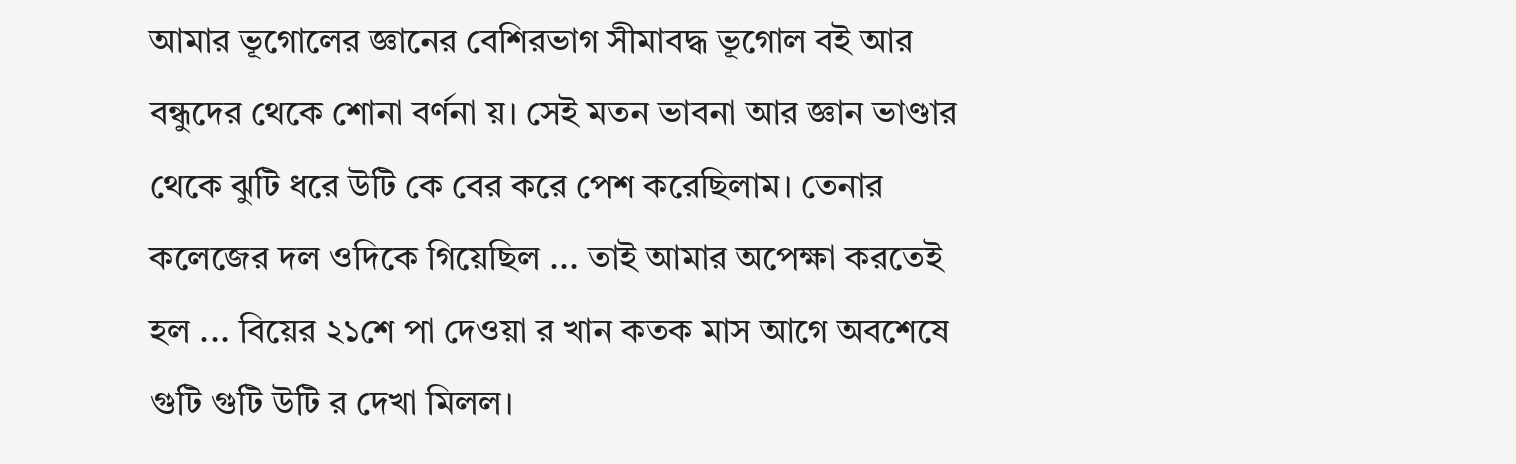আমার ভূগোলের জ্ঞানের বেশিরভাগ সীমাবদ্ধ ভূগোল বই আর বন্ধুদের থেকে শোনা বর্ণনা য়। সেই মতন ভাবনা আর জ্ঞান ভাণ্ডার থেকে ঝুটি ধরে উটি কে বের করে পেশ করেছিলাম। তেনার কলেজের দল ওদিকে গিয়েছিল ... তাই আমার অপেক্ষা করতেই হল ... বিয়ের ২১শে পা দেওয়া র খান কতক মাস আগে অবশেষে গুটি গুটি উটি র দেখা মিলল।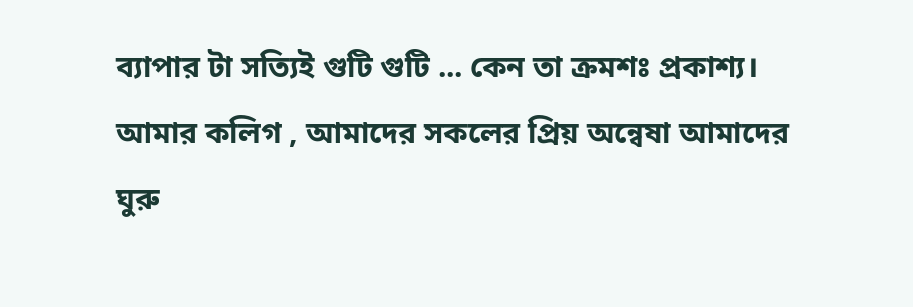ব্যাপার টা সত্যিই গুটি গুটি ... কেন তা ক্রমশঃ প্রকাশ্য।
আমার কলিগ , আমাদের সকলের প্রিয় অন্বেষা আমাদের ঘুরু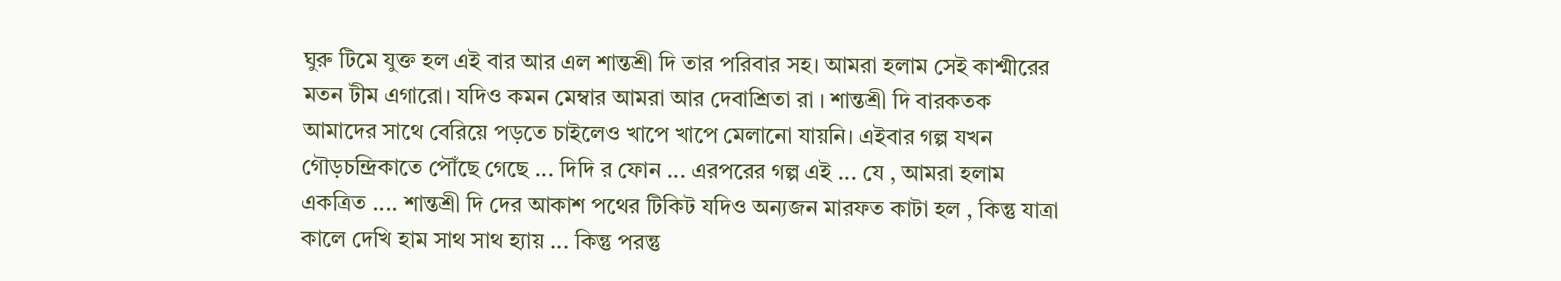ঘুরু টিমে যুক্ত হল এই বার আর এল শান্তশ্রী দি তার পরিবার সহ। আমরা হলাম সেই কাশ্মীরের মতন টীম এগারো। যদিও কমন মেম্বার আমরা আর দেবাশ্রিতা রা । শান্তশ্রী দি বারকতক আমাদের সাথে বেরিয়ে পড়তে চাইলেও খাপে খাপে মেলানো যায়নি। এইবার গল্প যখন গৌড়চন্দ্রিকাতে পৌঁছে গেছে ... দিদি র ফোন ... এরপরের গল্প এই ... যে , আমরা হলাম একত্রিত .... শান্তশ্রী দি দের আকাশ পথের টিকিট যদিও অন্যজন মারফত কাটা হল , কিন্তু যাত্রা কালে দেখি হাম সাথ সাথ হ্যায় ... কিন্তু পরন্তু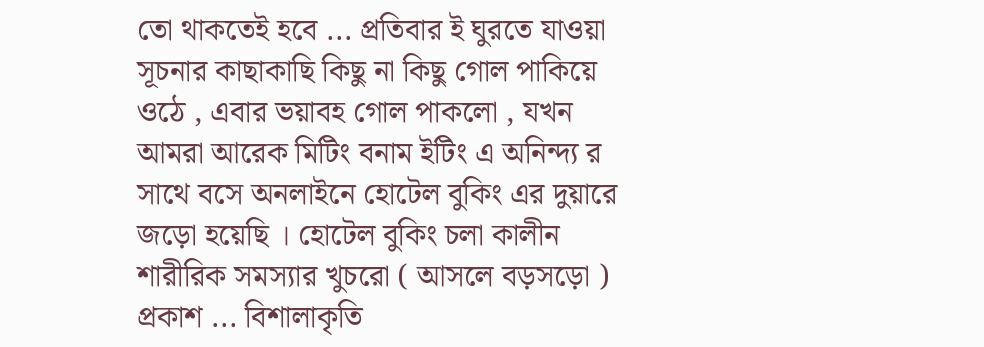তো থাকতেই হবে ... প্রতিবার ই ঘুরতে যাওয়া সূচনার কাছাকাছি কিছু না কিছু গোল পাকিয়ে ওঠে , এবার ভয়াবহ গোল পাকলো , যখন আমরা আরেক মিটিং বনাম ইটিং এ অনিন্দ্য র সাথে বসে অনলাইনে হোটেল বুকিং এর দুয়ারে জড়ো হয়েছি । হোটেল বুকিং চলা কালীন শারীরিক সমস্যার খুচরো ( আসলে বড়সড়ো ) প্রকাশ ... বিশালাকৃতি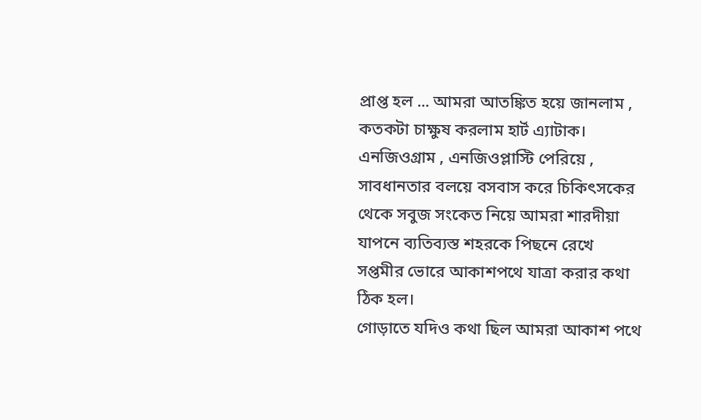প্রাপ্ত হল ... আমরা আতঙ্কিত হয়ে জানলাম , কতকটা চাক্ষুষ করলাম হার্ট এ্যাটাক।
এনজিওগ্রাম , এনজিওপ্লাস্টি পেরিয়ে , সাবধানতার বলয়ে বসবাস করে চিকিৎসকের থেকে সবুজ সংকেত নিয়ে আমরা শারদীয়া যাপনে ব্যতিব্যস্ত শহরকে পিছনে রেখে সপ্তমীর ভোরে আকাশপথে যাত্রা করার কথা ঠিক হল।
গোড়াতে যদিও কথা ছিল আমরা আকাশ পথে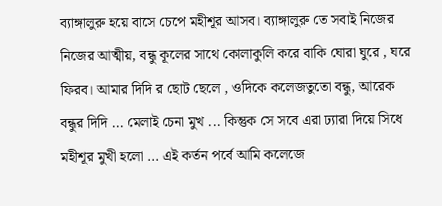ব্যাঙ্গালুরু হয়ে বাসে চেপে মহীশূর আসব। ব্যাঙ্গালুরু তে সবাই নিজের নিজের আত্মীয়, বন্ধু কূলের সাথে কোলাকুলি করে বাকি ঘোরা ঘুরে , ঘরে ফিরব। আমার দিদি র ছোট ছেলে , ওদিকে কলেজতুতো বন্ধু, আরেক বন্ধুর দিদি ... মেলাই চেনা মুখ ... কিন্তুক সে সবে এরা ঢ্যারা দিয়ে সিধে মহীশূর মুখী হলো ... এই কর্তন পর্বে আমি কলেজে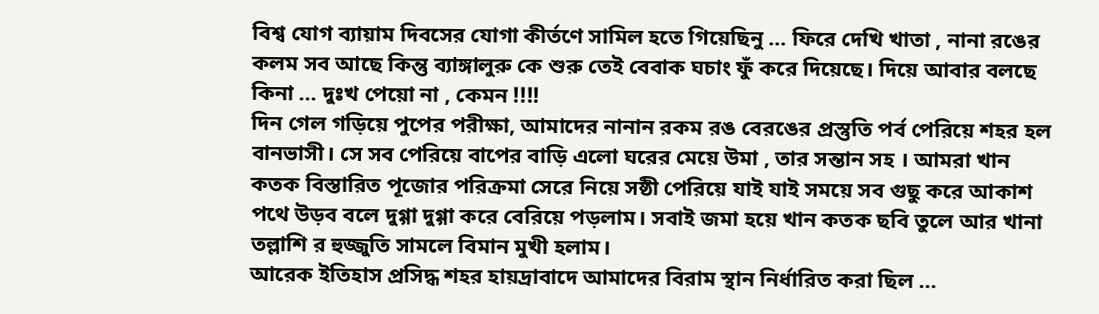বিশ্ব যোগ ব্যায়াম দিবসের যোগা কীর্তণে সামিল হতে গিয়েছিনু ... ফিরে দেখি খাতা , নানা রঙের কলম সব আছে কিন্তু ব্যাঙ্গালুরু কে শুরু তেই বেবাক ঘচাং ফুঁ করে দিয়েছে। দিয়ে আবার বলছে কিনা ... দুঃখ পেয়ো না , কেমন !!!!
দিন গেল গড়িয়ে পুপের পরীক্ষা, আমাদের নানান রকম রঙ বেরঙের প্রস্তুতি পর্ব পেরিয়ে শহর হল বানভাসী। সে সব পেরিয়ে বাপের বাড়ি এলো ঘরের মেয়ে উমা , তার সন্তান সহ । আমরা খান কতক বিস্তারিত পূজোর পরিক্রমা সেরে নিয়ে সষ্ঠী পেরিয়ে যাই যাই সময়ে সব গুছু করে আকাশ পথে উড়ব বলে দুগ্গা দুগ্গা করে বেরিয়ে পড়লাম। সবাই জমা হয়ে খান কতক ছবি তুলে আর খানা তল্লাশি র হুজ্জুতি সামলে বিমান মুখী হলাম।
আরেক ইতিহাস প্রসিদ্ধ শহর হায়দ্রাবাদে আমাদের বিরাম স্থান নির্ধারিত করা ছিল ...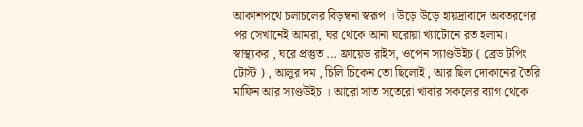আকাশপথে চলাচলের বিড়ম্বনা স্বরূপ । উড়ে উড়ে হায়দ্রাবাদে অবতরণের পর সেখানেই আমরা, ঘর থেকে আনা ঘরোয়া খ্যাটোনে রত হলাম। স্বাস্থ্যকর , ঘরে প্রস্তুত ... ফ্রায়েড রাইস, ওপেন স্যাণ্ডউইচ ( ব্রেড টপিং টোস্ট ) , আলুর দম , চিলি চিকেন তো ছিলোই , আর ছিল দোকানের তৈরি মাফিন আর স্যণ্ডউইচ । আরো সাত সতেরো খাবার সকলের ব্যাগ থেকে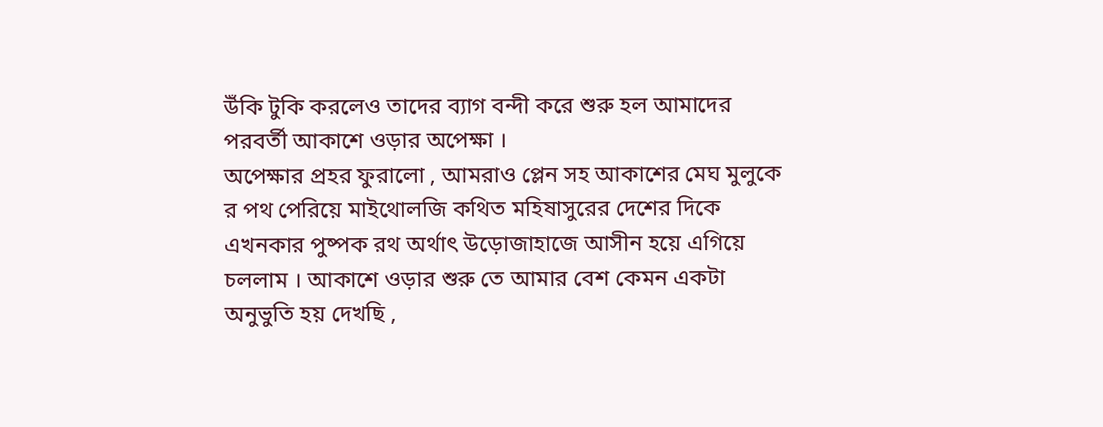উঁকি টুকি করলেও তাদের ব্যাগ বন্দী করে শুরু হল আমাদের পরবর্তী আকাশে ওড়ার অপেক্ষা ।
অপেক্ষার প্রহর ফুরালো , আমরাও প্লেন সহ আকাশের মেঘ মুলুকে র পথ পেরিয়ে মাইথোলজি কথিত মহিষাসুরের দেশের দিকে এখনকার পুষ্পক রথ অর্থাৎ উড়োজাহাজে আসীন হয়ে এগিয়ে চললাম । আকাশে ওড়ার শুরু তে আমার বেশ কেমন একটা অনুভুতি হয় দেখছি ,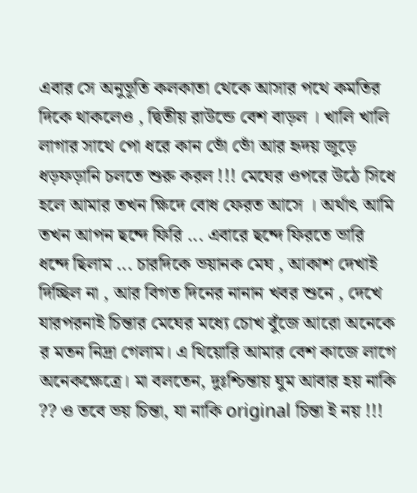এবার সে অনুভূতি কলকাতা থেকে আসার পথে কমতির দিকে থাকলেও , দ্বিতীয় রাউন্ডে বেশ বাড়ল । খালি খালি লাগার সাথে পো ধরে কান ভোঁ ভোঁ আর হৃদয় জুড়ে ধড়ফড়ানি চলতে শুরু করল !!! মেঘের ওপরে উঠে সিধে হলে আমার তখন ক্ষিদে বোধ ফেরত আসে । অর্থাৎ আমি তখন আপন ছন্দে ফিরি ... এবারে ছন্দে ফিরতে ভারি ধন্দে ছিলাম ... চারদিকে ভয়ানক মেঘ , আকাশ দেখাই দিচ্ছিল না , আর বিগত দিনের নানান খবর শুনে , দেখে যারপরনাই চিন্তার মেঘের মধ্যে চোখ বুঁজে আরো অনেকে র মতন নিদ্রা গেলাম। এ থিয়োরি আমার বেশ কাজে লাগে অনেকক্ষেত্রে। মা বলতেন, দুঃশ্চিন্তায় ঘুম আবার হয় নাকি ?? ও তবে ভয় চিন্তা, যা নাকি original চিন্তা ই নয় !!!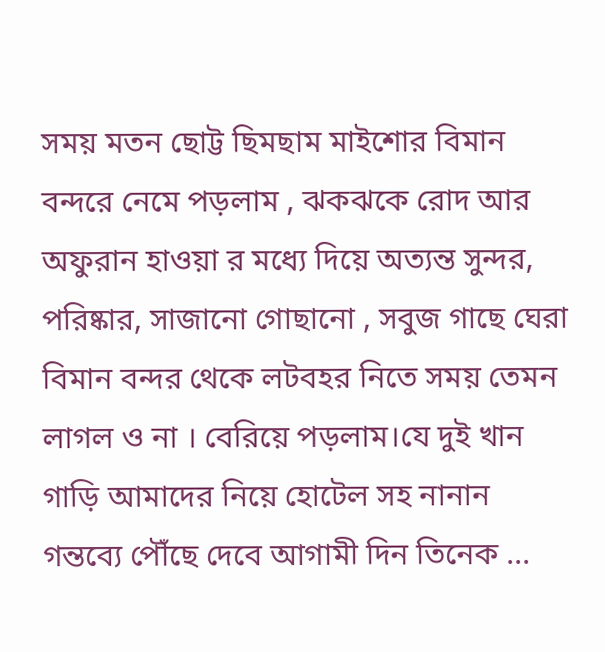সময় মতন ছোট্ট ছিমছাম মাইশোর বিমান বন্দরে নেমে পড়লাম , ঝকঝকে রোদ আর অফুরান হাওয়া র মধ্যে দিয়ে অত্যন্ত সুন্দর, পরিষ্কার, সাজানো গোছানো , সবুজ গাছে ঘেরা বিমান বন্দর থেকে লটবহর নিতে সময় তেমন লাগল ও না । বেরিয়ে পড়লাম।যে দুই খান গাড়ি আমাদের নিয়ে হোটেল সহ নানান গন্তব্যে পৌঁছে দেবে আগামী দিন তিনেক ...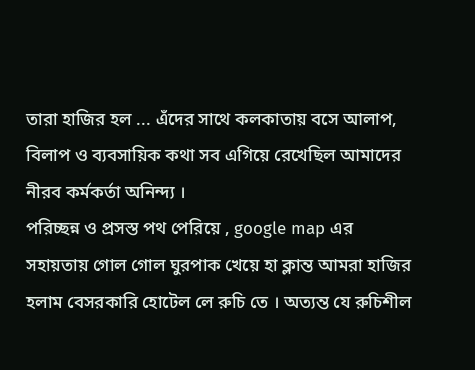তারা হাজির হল ... এঁদের সাথে কলকাতায় বসে আলাপ, বিলাপ ও ব্যবসায়িক কথা সব এগিয়ে রেখেছিল আমাদের নীরব কর্মকর্তা অনিন্দ্য ।
পরিচ্ছন্ন ও প্রসস্ত পথ পেরিয়ে , google map এর সহায়তায় গোল গোল ঘুরপাক খেয়ে হা ক্লান্ত আমরা হাজির হলাম বেসরকারি হোটেল লে রুচি তে । অত্যন্ত যে রুচিশীল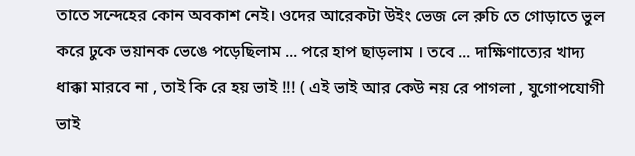তাতে সন্দেহের কোন অবকাশ নেই। ওদের আরেকটা উইং ভেজ লে রুচি তে গোড়াতে ভুল করে ঢুকে ভয়ানক ভেঙে পড়েছিলাম ... পরে হাপ ছাড়লাম । তবে ... দাক্ষিণাত্যের খাদ্য ধাক্কা মারবে না , তাই কি রে হয় ভাই !!! ( এই ভাই আর কেউ নয় রে পাগলা , যুগোপযোগী ভাই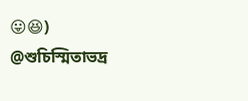😛😆)
@শুচিস্মিতাভদ্র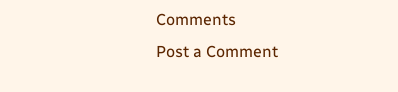Comments
Post a Comment